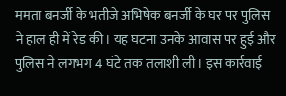ममता बनर्जी के भतीजे अभिषेक बनर्जी के घर पर पुलिस ने हाल ही में रेड की। यह घटना उनके आवास पर हुई और पुलिस ने लगभग 4 घंटे तक तलाशी ली। इस कार्रवाई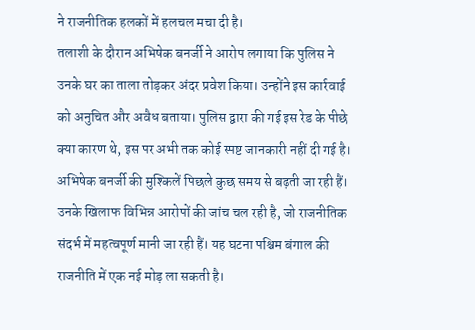ने राजनीतिक हलकों में हलचल मचा दी है।
तलाशी के दौरान अभिषेक बनर्जी ने आरोप लगाया कि पुलिस ने उनके घर का ताला तोड़कर अंदर प्रवेश किया। उन्होंने इस कार्रवाई को अनुचित और अवैध बताया। पुलिस द्वारा की गई इस रेड के पीछे क्या कारण थे, इस पर अभी तक कोई स्पष्ट जानकारी नहीं दी गई है।
अभिषेक बनर्जी की मुश्किलें पिछले कुछ समय से बढ़ती जा रही हैं। उनके खिलाफ विभिन्न आरोपों की जांच चल रही है, जो राजनीतिक संदर्भ में महत्वपूर्ण मानी जा रही हैं। यह घटना पश्चिम बंगाल की राजनीति में एक नई मोड़ ला सकती है।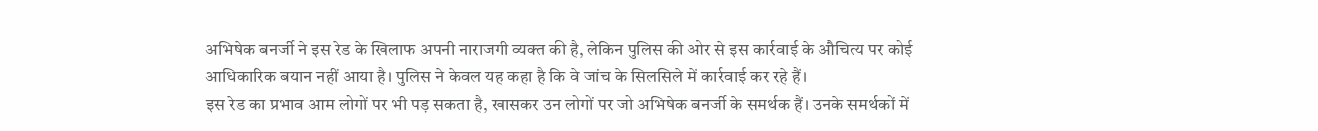अभिषेक बनर्जी ने इस रेड के खिलाफ अपनी नाराजगी व्यक्त की है, लेकिन पुलिस की ओर से इस कार्रवाई के औचित्य पर कोई आधिकारिक बयान नहीं आया है। पुलिस ने केवल यह कहा है कि वे जांच के सिलसिले में कार्रवाई कर रहे हैं।
इस रेड का प्रभाव आम लोगों पर भी पड़ सकता है, खासकर उन लोगों पर जो अभिषेक बनर्जी के समर्थक हैं। उनके समर्थकों में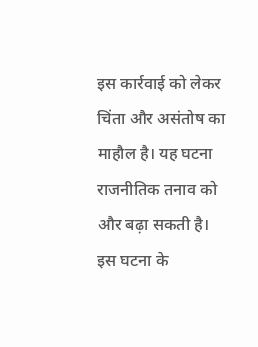इस कार्रवाई को लेकर चिंता और असंतोष का माहौल है। यह घटना राजनीतिक तनाव को और बढ़ा सकती है।
इस घटना के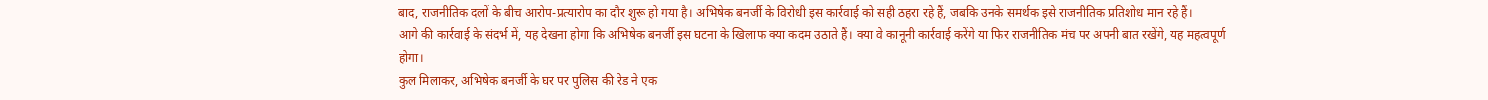बाद, राजनीतिक दलों के बीच आरोप-प्रत्यारोप का दौर शुरू हो गया है। अभिषेक बनर्जी के विरोधी इस कार्रवाई को सही ठहरा रहे हैं, जबकि उनके समर्थक इसे राजनीतिक प्रतिशोध मान रहे हैं।
आगे की कार्रवाई के संदर्भ में, यह देखना होगा कि अभिषेक बनर्जी इस घटना के खिलाफ क्या कदम उठाते हैं। क्या वे कानूनी कार्रवाई करेंगे या फिर राजनीतिक मंच पर अपनी बात रखेंगे, यह महत्वपूर्ण होगा।
कुल मिलाकर, अभिषेक बनर्जी के घर पर पुलिस की रेड ने एक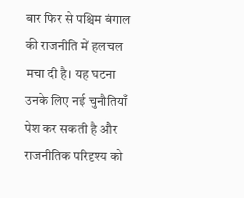बार फिर से पश्चिम बंगाल की राजनीति में हलचल मचा दी है। यह घटना उनके लिए नई चुनौतियाँ पेश कर सकती है और राजनीतिक परिदृश्य को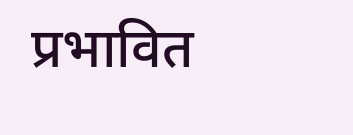प्रभावित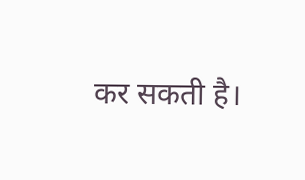कर सकती है।